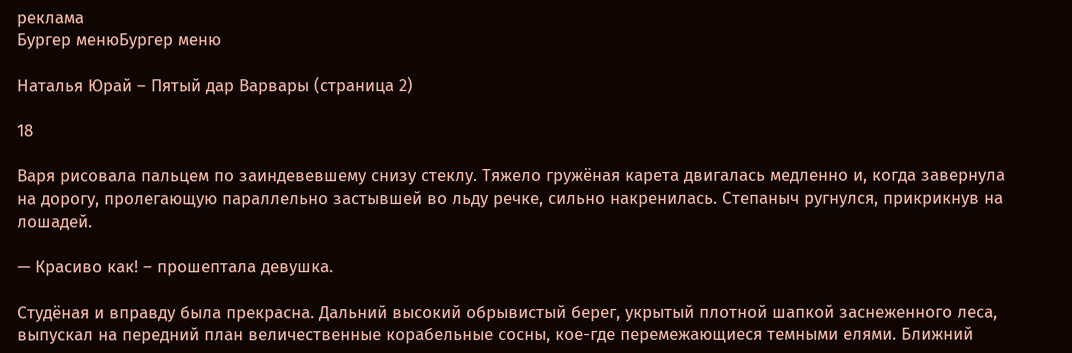реклама
Бургер менюБургер меню

Наталья Юрай – Пятый дар Варвары (страница 2)

18

Варя рисовала пальцем по заиндевевшему снизу стеклу. Тяжело гружёная карета двигалась медленно и, когда завернула на дорогу, пролегающую параллельно застывшей во льду речке, сильно накренилась. Степаныч ругнулся, прикрикнув на лошадей.

— Красиво как! – прошептала девушка.

Студёная и вправду была прекрасна. Дальний высокий обрывистый берег, укрытый плотной шапкой заснеженного леса, выпускал на передний план величественные корабельные сосны, кое-где перемежающиеся темными елями. Ближний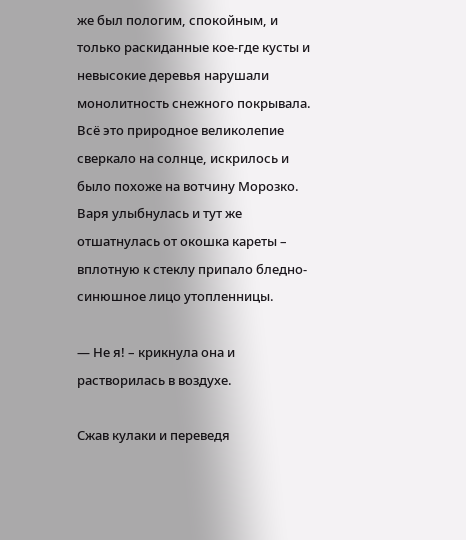же был пологим, спокойным, и только раскиданные кое-где кусты и невысокие деревья нарушали монолитность снежного покрывала. Всё это природное великолепие сверкало на солнце, искрилось и было похоже на вотчину Морозко. Варя улыбнулась и тут же отшатнулась от окошка кареты – вплотную к стеклу припало бледно-синюшное лицо утопленницы.

— Не я! – крикнула она и растворилась в воздухе.

Сжав кулаки и переведя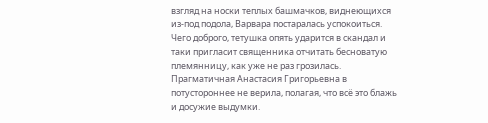взгляд на носки теплых башмачков, виднеющихся из-под подола, Варвара постаралась успокоиться. Чего доброго, тетушка опять ударится в скандал и таки пригласит священника отчитать бесноватую племянницу, как уже не раз грозилась. Прагматичная Анастасия Григорьевна в потустороннее не верила, полагая, что всё это блажь и досужие выдумки.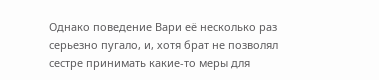Однако поведение Вари её несколько раз серьезно пугало, и, хотя брат не позволял сестре принимать какие-то меры для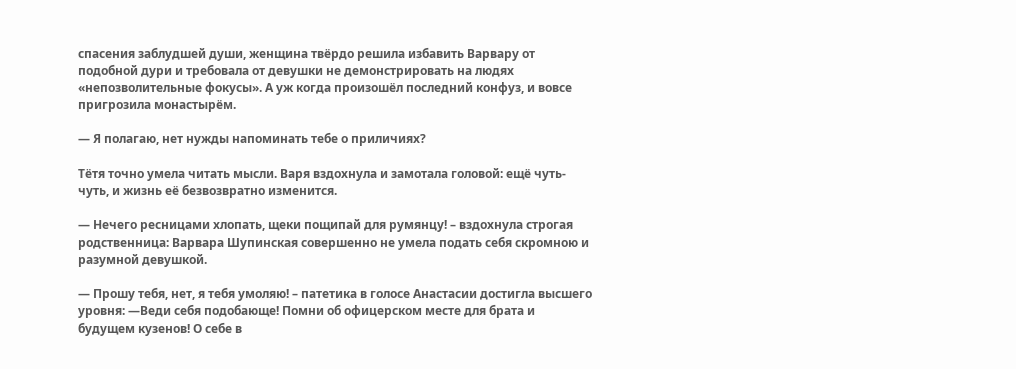спасения заблудшей души, женщина твёрдо решила избавить Варвару от подобной дури и требовала от девушки не демонстрировать на людях «непозволительные фокусы». А уж когда произошёл последний конфуз, и вовсе пригрозила монастырём.

— Я полагаю, нет нужды напоминать тебе о приличиях?

Тётя точно умела читать мысли. Варя вздохнула и замотала головой: ещё чуть-чуть, и жизнь её безвозвратно изменится.

— Нечего ресницами хлопать, щеки пощипай для румянцу! – вздохнула строгая родственница: Варвара Шупинская совершенно не умела подать себя скромною и разумной девушкой.

— Прошу тебя, нет, я тебя умоляю! – патетика в голосе Анастасии достигла высшего уровня: —Веди себя подобающе! Помни об офицерском месте для брата и будущем кузенов! О себе в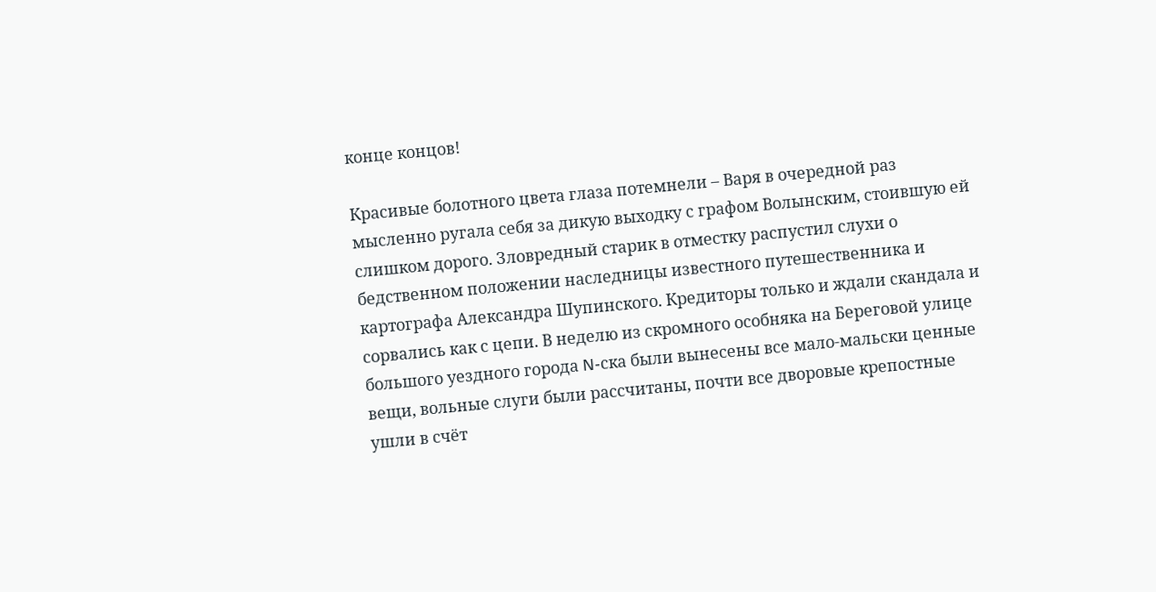конце концов!

Красивые болотного цвета глаза потемнели – Варя в очередной раз мысленно ругала себя за дикую выходку с графом Волынским, стоившую ей слишком дорого. Зловредный старик в отместку распустил слухи о бедственном положении наследницы известного путешественника и картографа Александра Шупинского. Кредиторы только и ждали скандала и сорвались как с цепи. В неделю из скромного особняка на Береговой улице большого уездного города N-ска были вынесены все мало-мальски ценные вещи, вольные слуги были рассчитаны, почти все дворовые крепостные ушли в счёт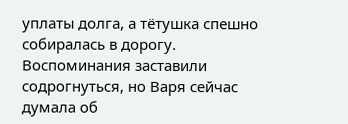уплаты долга, а тётушка спешно собиралась в дорогу. Воспоминания заставили содрогнуться, но Варя сейчас думала об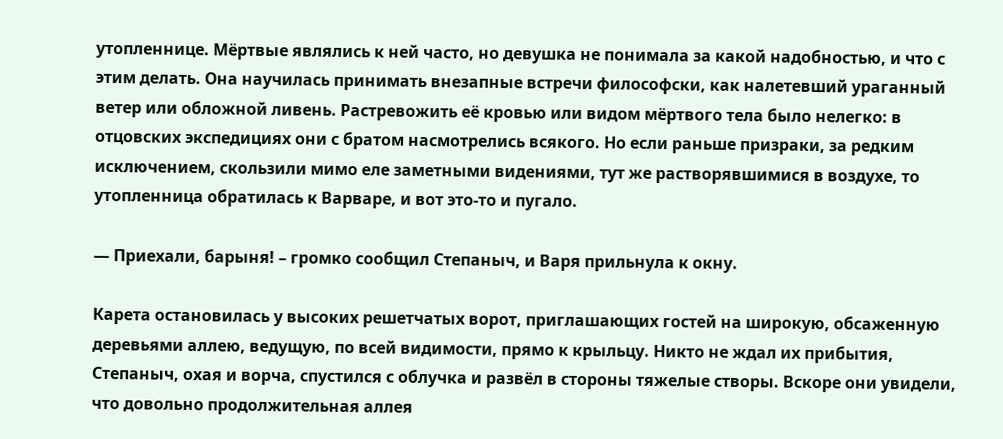утопленнице. Мёртвые являлись к ней часто, но девушка не понимала за какой надобностью, и что с этим делать. Она научилась принимать внезапные встречи философски, как налетевший ураганный ветер или обложной ливень. Растревожить её кровью или видом мёртвого тела было нелегко: в отцовских экспедициях они с братом насмотрелись всякого. Но если раньше призраки, за редким исключением, скользили мимо еле заметными видениями, тут же растворявшимися в воздухе, то утопленница обратилась к Варваре, и вот это-то и пугало.

— Приехали, барыня! – громко сообщил Степаныч, и Варя прильнула к окну.

Карета остановилась у высоких решетчатых ворот, приглашающих гостей на широкую, обсаженную деревьями аллею, ведущую, по всей видимости, прямо к крыльцу. Никто не ждал их прибытия, Степаныч, охая и ворча, спустился с облучка и развёл в стороны тяжелые створы. Вскоре они увидели, что довольно продолжительная аллея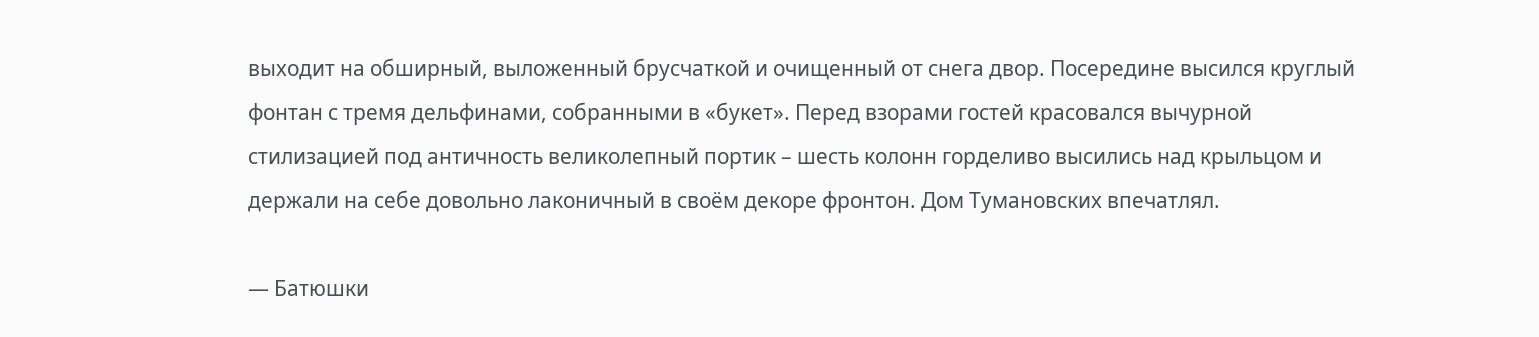выходит на обширный, выложенный брусчаткой и очищенный от снега двор. Посередине высился круглый фонтан с тремя дельфинами, собранными в «букет». Перед взорами гостей красовался вычурной стилизацией под античность великолепный портик – шесть колонн горделиво высились над крыльцом и держали на себе довольно лаконичный в своём декоре фронтон. Дом Тумановских впечатлял.

— Батюшки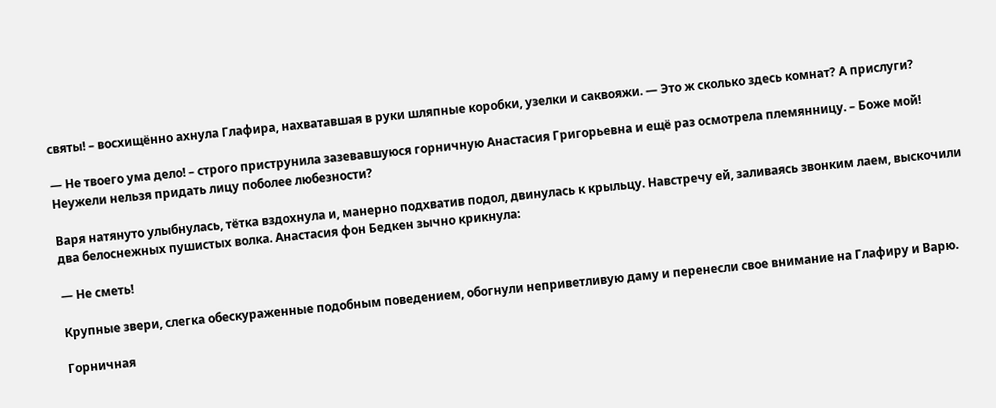святы! – восхищённо ахнула Глафира, нахватавшая в руки шляпные коробки, узелки и саквояжи. — Это ж сколько здесь комнат? А прислуги?

— Не твоего ума дело! – строго приструнила зазевавшуюся горничную Анастасия Григорьевна и ещё раз осмотрела племянницу. – Боже мой! Неужели нельзя придать лицу поболее любезности?

Варя натянуто улыбнулась, тётка вздохнула и, манерно подхватив подол, двинулась к крыльцу. Навстречу ей, заливаясь звонким лаем, выскочили два белоснежных пушистых волка. Анастасия фон Бедкен зычно крикнула:

— Не сметь!

Крупные звери, слегка обескураженные подобным поведением, обогнули неприветливую даму и перенесли свое внимание на Глафиру и Варю.

Горничная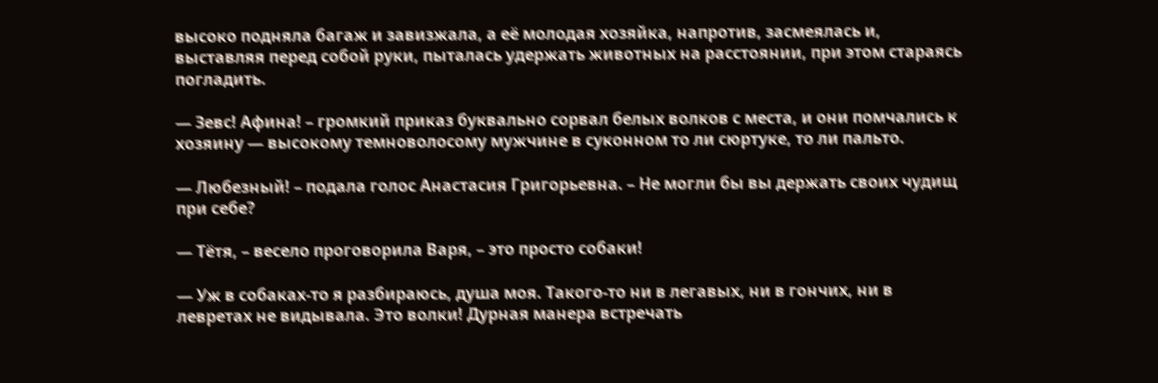высоко подняла багаж и завизжала, а её молодая хозяйка, напротив, засмеялась и, выставляя перед собой руки, пыталась удержать животных на расстоянии, при этом стараясь погладить.

— Зевс! Афина! – громкий приказ буквально сорвал белых волков с места, и они помчались к хозяину — высокому темноволосому мужчине в суконном то ли сюртуке, то ли пальто.

— Любезный! – подала голос Анастасия Григорьевна. – Не могли бы вы держать своих чудищ при себе?

— Тётя, – весело проговорила Варя, – это просто собаки!

— Уж в собаках-то я разбираюсь, душа моя. Такого-то ни в легавых, ни в гончих, ни в левретах не видывала. Это волки! Дурная манера встречать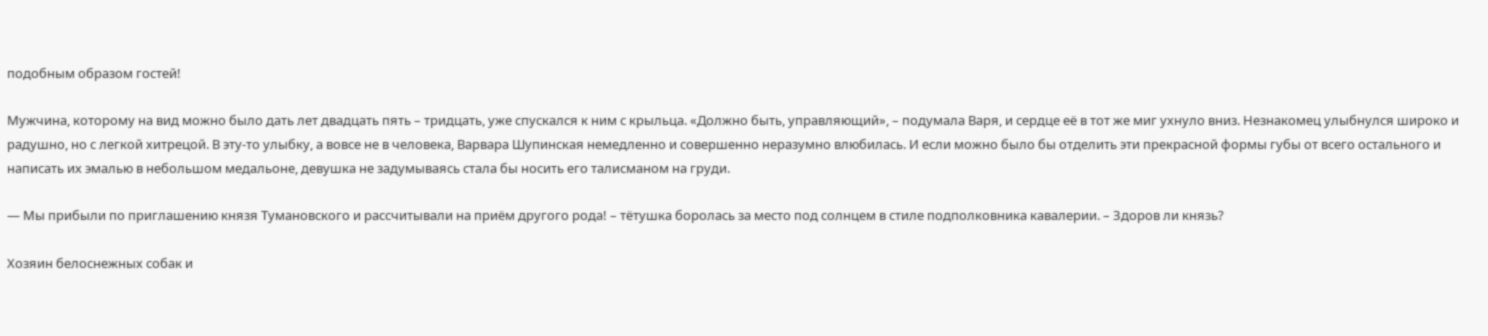подобным образом гостей!

Мужчина, которому на вид можно было дать лет двадцать пять – тридцать, уже спускался к ним с крыльца. «Должно быть, управляющий», – подумала Варя, и сердце её в тот же миг ухнуло вниз. Незнакомец улыбнулся широко и радушно, но с легкой хитрецой. В эту-то улыбку, а вовсе не в человека, Варвара Шупинская немедленно и совершенно неразумно влюбилась. И если можно было бы отделить эти прекрасной формы губы от всего остального и написать их эмалью в небольшом медальоне, девушка не задумываясь стала бы носить его талисманом на груди.

— Мы прибыли по приглашению князя Тумановского и рассчитывали на приём другого рода! – тётушка боролась за место под солнцем в стиле подполковника кавалерии. – Здоров ли князь?

Хозяин белоснежных собак и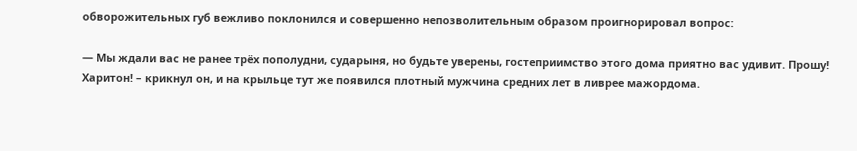обворожительных губ вежливо поклонился и совершенно непозволительным образом проигнорировал вопрос:

— Мы ждали вас не ранее трёх пополудни, сударыня, но будьте уверены, гостеприимство этого дома приятно вас удивит. Прошу! Харитон! – крикнул он, и на крыльце тут же появился плотный мужчина средних лет в ливрее мажордома.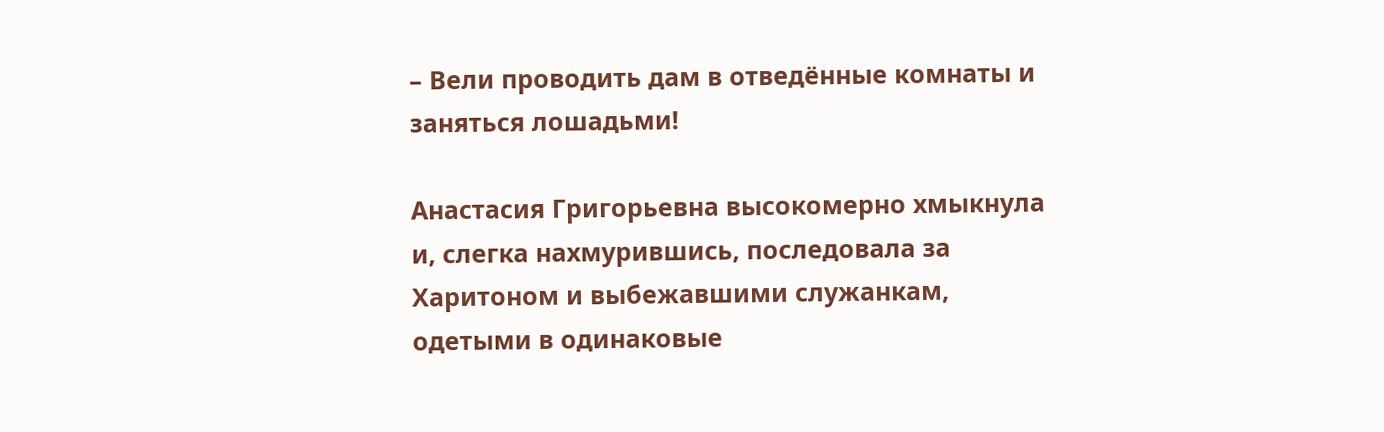– Вели проводить дам в отведённые комнаты и заняться лошадьми!

Анастасия Григорьевна высокомерно хмыкнула и, слегка нахмурившись, последовала за Харитоном и выбежавшими служанкам, одетыми в одинаковые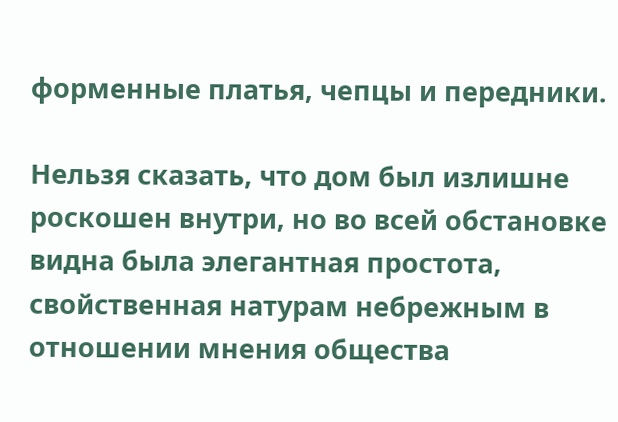форменные платья, чепцы и передники.

Нельзя сказать, что дом был излишне роскошен внутри, но во всей обстановке видна была элегантная простота, свойственная натурам небрежным в отношении мнения общества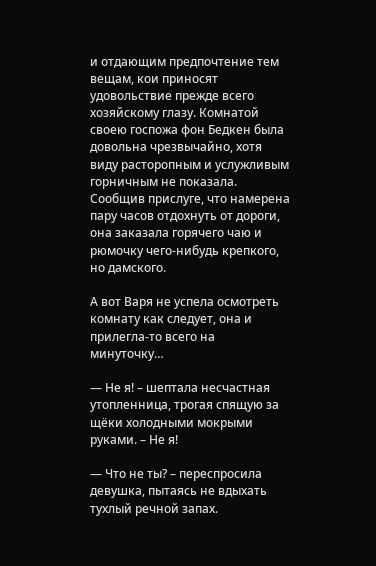и отдающим предпочтение тем вещам, кои приносят удовольствие прежде всего хозяйскому глазу. Комнатой своею госпожа фон Бедкен была довольна чрезвычайно, хотя виду расторопным и услужливым горничным не показала. Сообщив прислуге, что намерена пару часов отдохнуть от дороги, она заказала горячего чаю и рюмочку чего-нибудь крепкого, но дамского.

А вот Варя не успела осмотреть комнату как следует, она и прилегла-то всего на минуточку…

— Не я! – шептала несчастная утопленница, трогая спящую за щёки холодными мокрыми руками. – Не я!

— Что не ты? – переспросила девушка, пытаясь не вдыхать тухлый речной запах.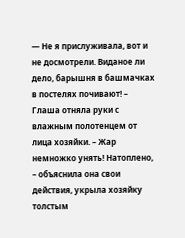— Не я прислуживала, вот и не досмотрели. Виданое ли дело, барышня в башмачках в постелях почивают! – Глаша отняла руки с влажным полотенцем от лица хозяйки. – Жар немножко унять! Натоплено, – объяснила она свои действия, укрыла хозяйку толстым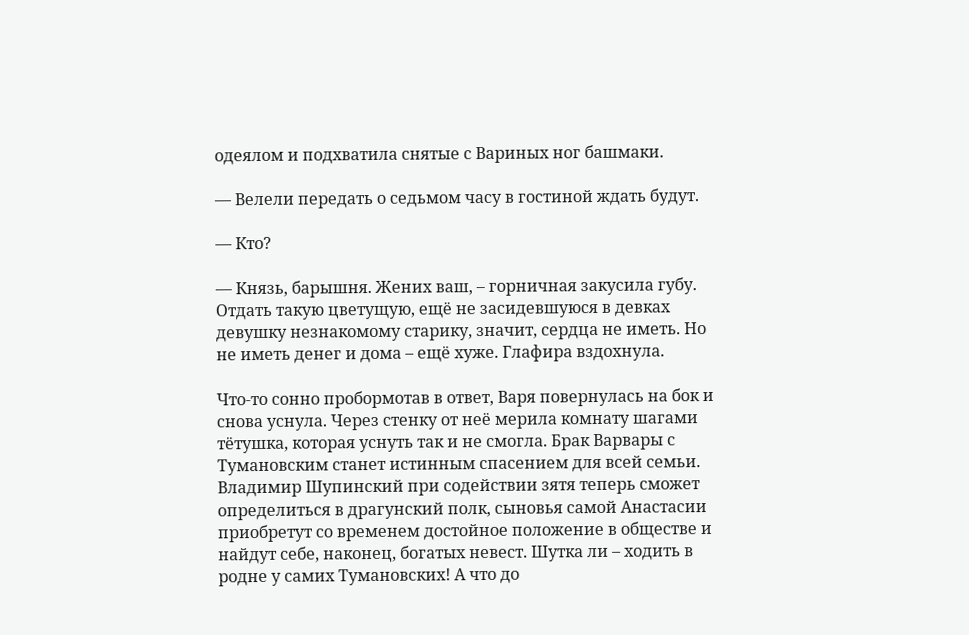одеялом и подхватила снятые с Вариных ног башмаки.

— Велели передать о седьмом часу в гостиной ждать будут.

— Кто?

— Князь, барышня. Жених ваш, – горничная закусила губу. Отдать такую цветущую, ещё не засидевшуюся в девках девушку незнакомому старику, значит, сердца не иметь. Но не иметь денег и дома – ещё хуже. Глафира вздохнула.

Что-то сонно пробормотав в ответ, Варя повернулась на бок и снова уснула. Через стенку от неё мерила комнату шагами тётушка, которая уснуть так и не смогла. Брак Варвары с Тумановским станет истинным спасением для всей семьи. Владимир Шупинский при содействии зятя теперь сможет определиться в драгунский полк, сыновья самой Анастасии приобретут со временем достойное положение в обществе и найдут себе, наконец, богатых невест. Шутка ли – ходить в родне у самих Тумановских! А что до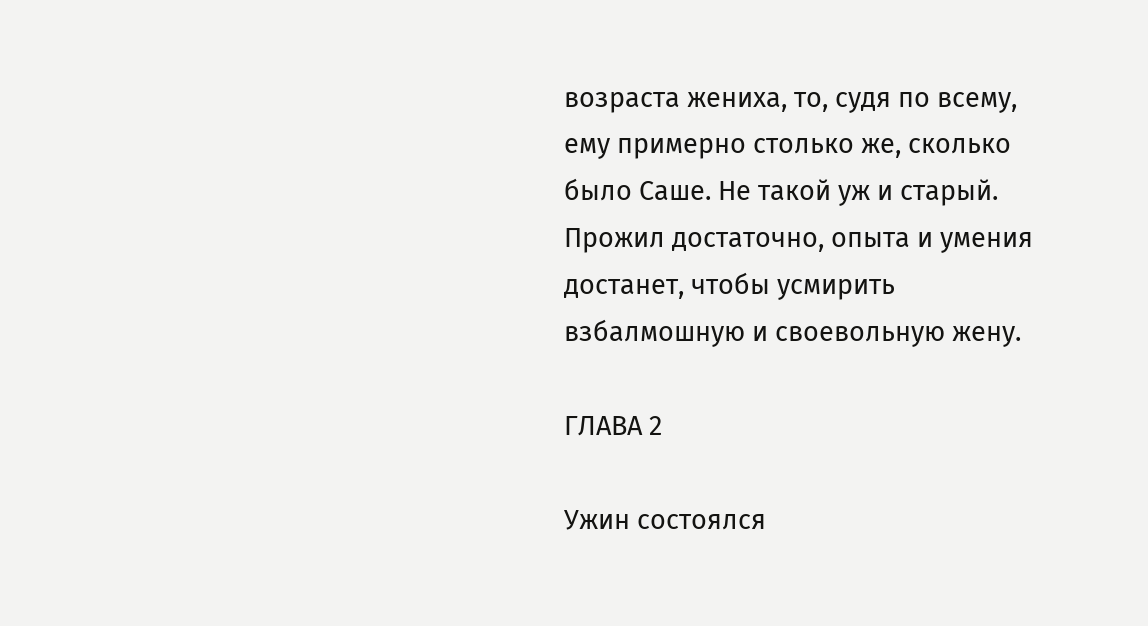возраста жениха, то, судя по всему, ему примерно столько же, сколько было Саше. Не такой уж и старый. Прожил достаточно, опыта и умения достанет, чтобы усмирить взбалмошную и своевольную жену.

ГЛАВА 2

Ужин состоялся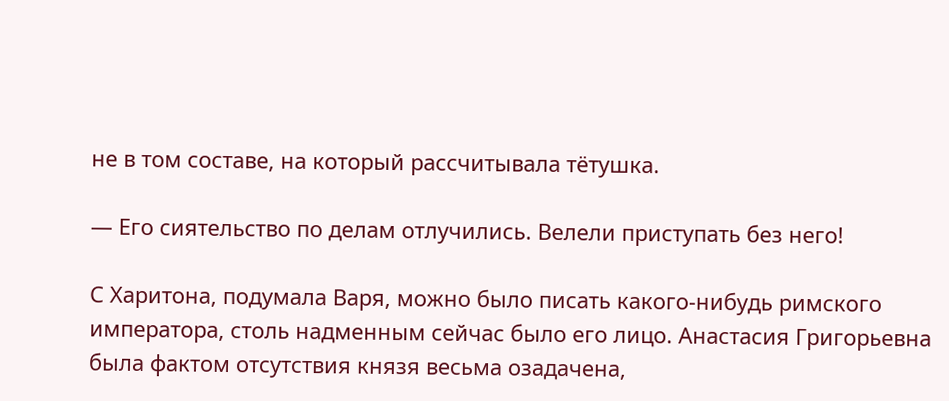не в том составе, на который рассчитывала тётушка.

— Его сиятельство по делам отлучились. Велели приступать без него!

С Харитона, подумала Варя, можно было писать какого-нибудь римского императора, столь надменным сейчас было его лицо. Анастасия Григорьевна была фактом отсутствия князя весьма озадачена,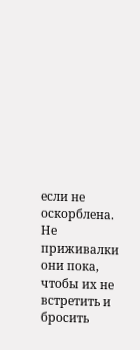если не оскорблена. Не приживалки они пока, чтобы их не встретить и бросить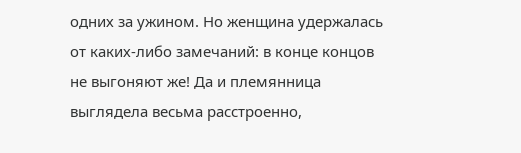одних за ужином. Но женщина удержалась от каких-либо замечаний: в конце концов не выгоняют же! Да и племянница выглядела весьма расстроенно,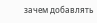зачем добавлять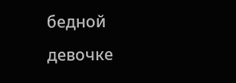бедной девочке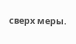сверх меры.